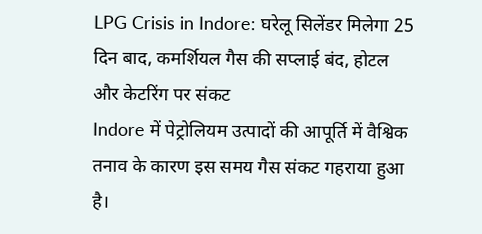LPG Crisis in Indore: घरेलू सिलेंडर मिलेगा 25 दिन बाद, कमर्शियल गैस की सप्लाई बंद, होटल और केटरिंग पर संकट
Indore में पेट्रोलियम उत्पादों की आपूर्ति में वैश्विक तनाव के कारण इस समय गैस संकट गहराया हुआ है।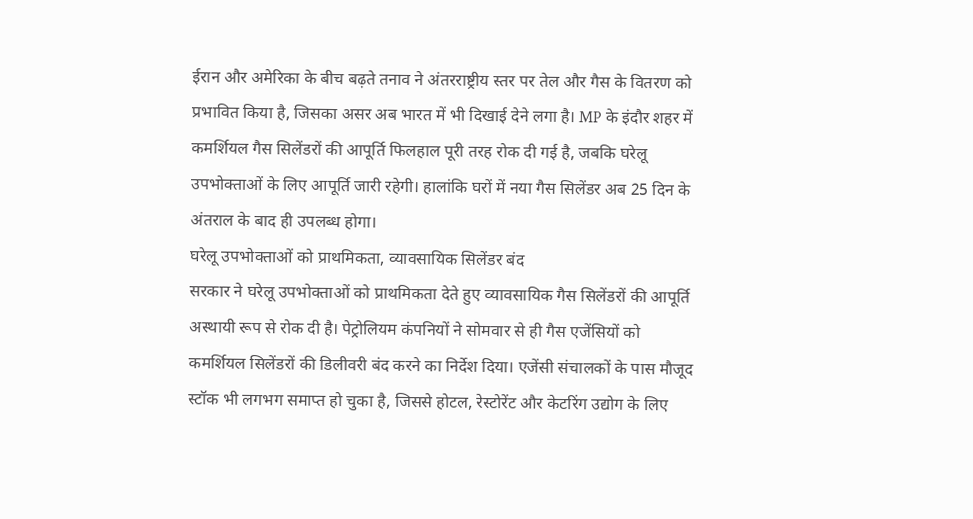ईरान और अमेरिका के बीच बढ़ते तनाव ने अंतरराष्ट्रीय स्तर पर तेल और गैस के वितरण को प्रभावित किया है, जिसका असर अब भारत में भी दिखाई देने लगा है। MP के इंदौर शहर में कमर्शियल गैस सिलेंडरों की आपूर्ति फिलहाल पूरी तरह रोक दी गई है, जबकि घरेलू उपभोक्ताओं के लिए आपूर्ति जारी रहेगी। हालांकि घरों में नया गैस सिलेंडर अब 25 दिन के अंतराल के बाद ही उपलब्ध होगा।
घरेलू उपभोक्ताओं को प्राथमिकता, व्यावसायिक सिलेंडर बंद
सरकार ने घरेलू उपभोक्ताओं को प्राथमिकता देते हुए व्यावसायिक गैस सिलेंडरों की आपूर्ति अस्थायी रूप से रोक दी है। पेट्रोलियम कंपनियों ने सोमवार से ही गैस एजेंसियों को कमर्शियल सिलेंडरों की डिलीवरी बंद करने का निर्देश दिया। एजेंसी संचालकों के पास मौजूद स्टॉक भी लगभग समाप्त हो चुका है, जिससे होटल, रेस्टोरेंट और केटरिंग उद्योग के लिए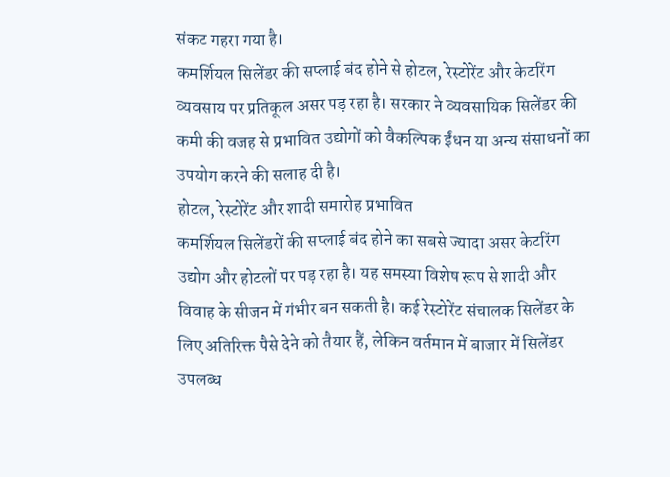संकट गहरा गया है।
कमर्शियल सिलेंडर की सप्लाई बंद होने से होटल, रेस्टोरेंट और केटरिंग व्यवसाय पर प्रतिकूल असर पड़ रहा है। सरकार ने व्यवसायिक सिलेंडर की कमी की वजह से प्रभावित उद्योगों को वैकल्पिक ईंधन या अन्य संसाधनों का उपयोग करने की सलाह दी है।
होटल, रेस्टोरेंट और शादी समारोह प्रभावित
कमर्शियल सिलेंडरों की सप्लाई बंद होने का सबसे ज्यादा असर केटरिंग उद्योग और होटलों पर पड़ रहा है। यह समस्या विशेष रूप से शादी और विवाह के सीजन में गंभीर बन सकती है। कई रेस्टोरेंट संचालक सिलेंडर के लिए अतिरिक्त पैसे देने को तैयार हैं, लेकिन वर्तमान में बाजार में सिलेंडर उपलब्ध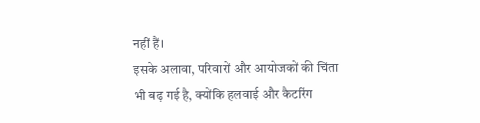नहीं हैं।
इसके अलावा, परिवारों और आयोजकों की चिंता भी बढ़ गई है, क्योंकि हलवाई और कैटरिंग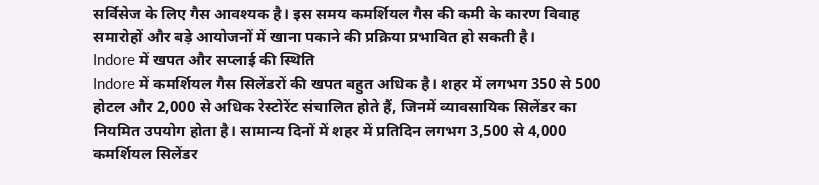सर्विसेज के लिए गैस आवश्यक है। इस समय कमर्शियल गैस की कमी के कारण विवाह समारोहों और बड़े आयोजनों में खाना पकाने की प्रक्रिया प्रभावित हो सकती है।
Indore में खपत और सप्लाई की स्थिति
Indore में कमर्शियल गैस सिलेंडरों की खपत बहुत अधिक है। शहर में लगभग 350 से 500 होटल और 2,000 से अधिक रेस्टोरेंट संचालित होते हैं, जिनमें व्यावसायिक सिलेंडर का नियमित उपयोग होता है। सामान्य दिनों में शहर में प्रतिदिन लगभग 3,500 से 4,000 कमर्शियल सिलेंडर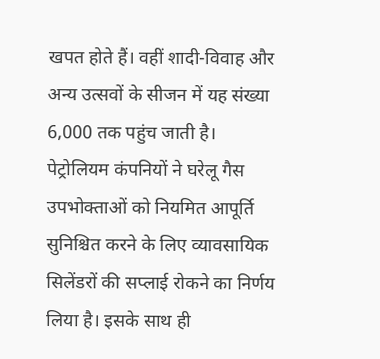खपत होते हैं। वहीं शादी-विवाह और अन्य उत्सवों के सीजन में यह संख्या 6,000 तक पहुंच जाती है।
पेट्रोलियम कंपनियों ने घरेलू गैस उपभोक्ताओं को नियमित आपूर्ति सुनिश्चित करने के लिए व्यावसायिक सिलेंडरों की सप्लाई रोकने का निर्णय लिया है। इसके साथ ही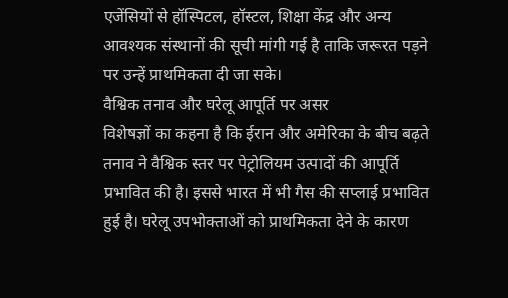एजेंसियों से हॉस्पिटल, हॉस्टल, शिक्षा केंद्र और अन्य आवश्यक संस्थानों की सूची मांगी गई है ताकि जरूरत पड़ने पर उन्हें प्राथमिकता दी जा सके।
वैश्विक तनाव और घरेलू आपूर्ति पर असर
विशेषज्ञों का कहना है कि ईरान और अमेरिका के बीच बढ़ते तनाव ने वैश्विक स्तर पर पेट्रोलियम उत्पादों की आपूर्ति प्रभावित की है। इससे भारत में भी गैस की सप्लाई प्रभावित हुई है। घरेलू उपभोक्ताओं को प्राथमिकता देने के कारण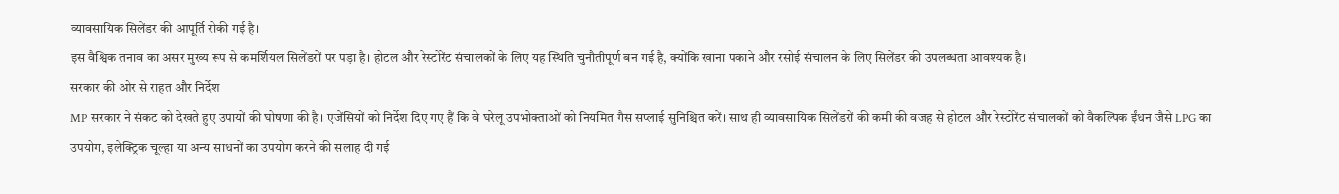व्यावसायिक सिलेंडर की आपूर्ति रोकी गई है।
इस वैश्विक तनाव का असर मुख्य रूप से कमर्शियल सिलेंडरों पर पड़ा है। होटल और रेस्टोरेंट संचालकों के लिए यह स्थिति चुनौतीपूर्ण बन गई है, क्योंकि खाना पकाने और रसोई संचालन के लिए सिलेंडर की उपलब्धता आवश्यक है।
सरकार की ओर से राहत और निर्देश
MP सरकार ने संकट को देखते हुए उपायों की घोषणा की है। एजेंसियों को निर्देश दिए गए हैं कि वे घरेलू उपभोक्ताओं को नियमित गैस सप्लाई सुनिश्चित करें। साथ ही व्यावसायिक सिलेंडरों की कमी की वजह से होटल और रेस्टोरेंट संचालकों को वैकल्पिक ईंधन जैसे LPG का उपयोग, इलेक्ट्रिक चूल्हा या अन्य साधनों का उपयोग करने की सलाह दी गई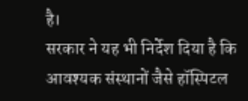है।
सरकार ने यह भी निर्देश दिया है कि आवश्यक संस्थानों जैसे हॉस्पिटल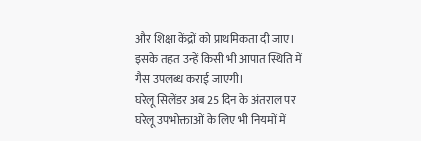और शिक्षा केंद्रों को प्राथमिकता दी जाए। इसके तहत उन्हें किसी भी आपात स्थिति में गैस उपलब्ध कराई जाएगी।
घरेलू सिलेंडर अब 25 दिन के अंतराल पर
घरेलू उपभोक्ताओं के लिए भी नियमों में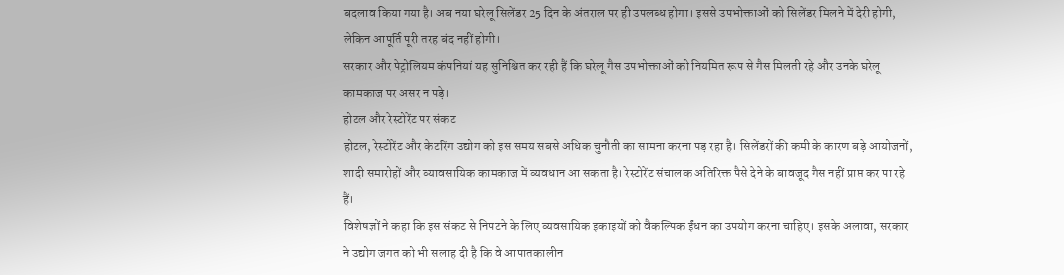बदलाव किया गया है। अब नया घरेलू सिलेंडर 25 दिन के अंतराल पर ही उपलब्ध होगा। इससे उपभोक्ताओं को सिलेंडर मिलने में देरी होगी, लेकिन आपूर्ति पूरी तरह बंद नहीं होगी।
सरकार और पेट्रोलियम कंपनियां यह सुनिश्चित कर रही हैं कि घरेलू गैस उपभोक्ताओं को नियमित रूप से गैस मिलती रहे और उनके घरेलू कामकाज पर असर न पड़े।
होटल और रेस्टोरेंट पर संकट
होटल, रेस्टोरेंट और केटरिंग उद्योग को इस समय सबसे अधिक चुनौती का सामना करना पड़ रहा है। सिलेंडरों की कमी के कारण बड़े आयोजनों, शादी समारोहों और व्यावसायिक कामकाज में व्यवधान आ सकता है। रेस्टोरेंट संचालक अतिरिक्त पैसे देने के बावजूद गैस नहीं प्राप्त कर पा रहे हैं।
विशेषज्ञों ने कहा कि इस संकट से निपटने के लिए व्यवसायिक इकाइयों को वैकल्पिक ईंधन का उपयोग करना चाहिए। इसके अलावा, सरकार ने उद्योग जगत को भी सलाह दी है कि वे आपातकालीन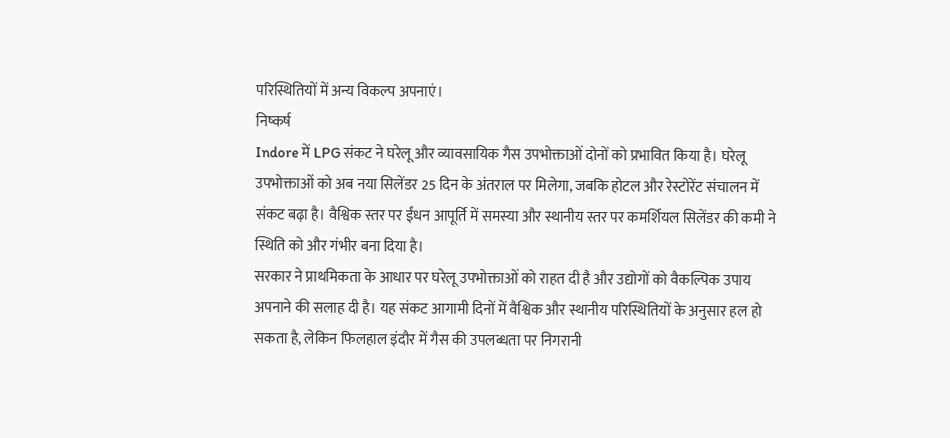परिस्थितियों में अन्य विकल्प अपनाएं।
निष्कर्ष
Indore में LPG संकट ने घरेलू और व्यावसायिक गैस उपभोक्ताओं दोनों को प्रभावित किया है। घरेलू उपभोक्ताओं को अब नया सिलेंडर 25 दिन के अंतराल पर मिलेगा, जबकि होटल और रेस्टोरेंट संचालन में संकट बढ़ा है। वैश्विक स्तर पर ईंधन आपूर्ति में समस्या और स्थानीय स्तर पर कमर्शियल सिलेंडर की कमी ने स्थिति को और गंभीर बना दिया है।
सरकार ने प्राथमिकता के आधार पर घरेलू उपभोक्ताओं को राहत दी है और उद्योगों को वैकल्पिक उपाय अपनाने की सलाह दी है। यह संकट आगामी दिनों में वैश्विक और स्थानीय परिस्थितियों के अनुसार हल हो सकता है, लेकिन फिलहाल इंदौर में गैस की उपलब्धता पर निगरानी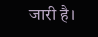जारी है।